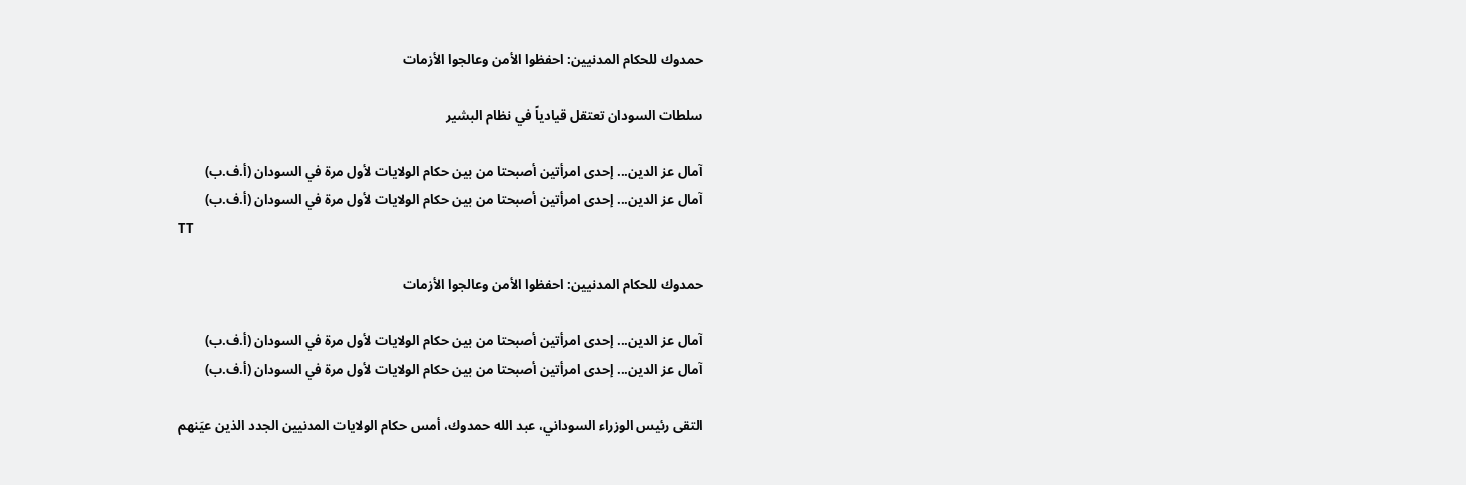حمدوك للحكام المدنيين: احفظوا الأمن وعالجوا الأزمات

سلطات السودان تعتقل قيادياً في نظام البشير

آمال عز الدين... إحدى امرأتين أصبحتا من بين حكام الولايات لأول مرة في السودان (أ.ف.ب)
آمال عز الدين... إحدى امرأتين أصبحتا من بين حكام الولايات لأول مرة في السودان (أ.ف.ب)
TT

حمدوك للحكام المدنيين: احفظوا الأمن وعالجوا الأزمات

آمال عز الدين... إحدى امرأتين أصبحتا من بين حكام الولايات لأول مرة في السودان (أ.ف.ب)
آمال عز الدين... إحدى امرأتين أصبحتا من بين حكام الولايات لأول مرة في السودان (أ.ف.ب)

التقى رئيس الوزراء السوداني، عبد الله حمدوك، أمس حكام الولايات المدنيين الجدد الذين عيَنهم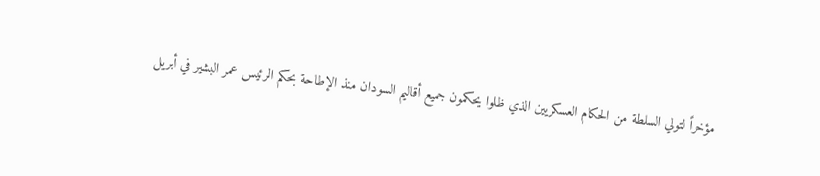مؤخراً لتولي السلطة من الحكام العسكريين الذي ظلوا يحكمون جميع أقاليم السودان منذ الإطاحة بحكم الرئيس عمر البشير في أبريل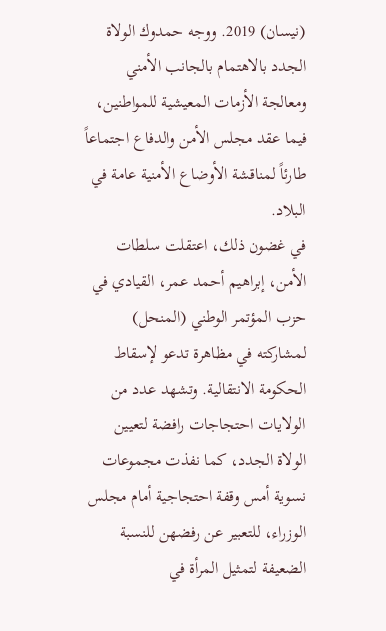(نيسان) 2019. ووجه حمدوك الولاة الجدد بالاهتمام بالجانب الأمني ومعالجة الأزمات المعيشية للمواطنين، فيما عقد مجلس الأمن والدفاع اجتماعاً طارئاً لمناقشة الأوضاع الأمنية عامة في البلاد.
في غضون ذلك، اعتقلت سلطات الأمن، إبراهيم أحمد عمر، القيادي في حزب المؤتمر الوطني (المنحل) لمشاركته في مظاهرة تدعو لإسقاط الحكومة الانتقالية. وتشهد عدد من الولايات احتجاجات رافضة لتعيين الولاة الجدد، كما نفذت مجموعات نسوية أمس وقفة احتجاجية أمام مجلس الوزراء، للتعبير عن رفضهن للنسبة الضعيفة لتمثيل المرأة في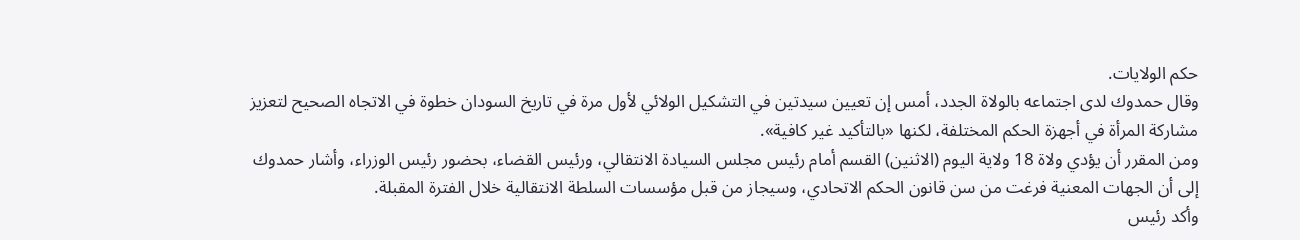حكم الولايات.
وقال حمدوك لدى اجتماعه بالولاة الجدد، أمس إن تعيين سيدتين في التشكيل الولائي لأول مرة في تاريخ السودان خطوة في الاتجاه الصحيح لتعزيز مشاركة المرأة في أجهزة الحكم المختلفة، لكنها «بالتأكيد غير كافية».
ومن المقرر أن يؤدي ولاة 18 ولاية اليوم (الاثنين) القسم أمام رئيس مجلس السيادة الانتقالي، ورئيس القضاء، بحضور رئيس الوزراء، وأشار حمدوك إلى أن الجهات المعنية فرغت من سن قانون الحكم الاتحادي، وسيجاز من قبل مؤسسات السلطة الانتقالية خلال الفترة المقبلة.
وأكد رئيس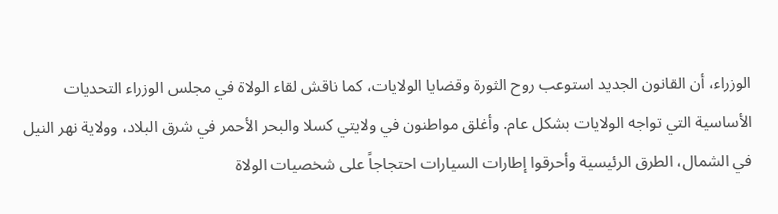الوزراء، أن القانون الجديد استوعب روح الثورة وقضايا الولايات، كما ناقش لقاء الولاة في مجلس الوزراء التحديات الأساسية التي تواجه الولايات بشكل عام. وأغلق مواطنون في ولايتي كسلا والبحر الأحمر في شرق البلاد، وولاية نهر النيل في الشمال، الطرق الرئيسية وأحرقوا إطارات السيارات احتجاجاً على شخصيات الولاة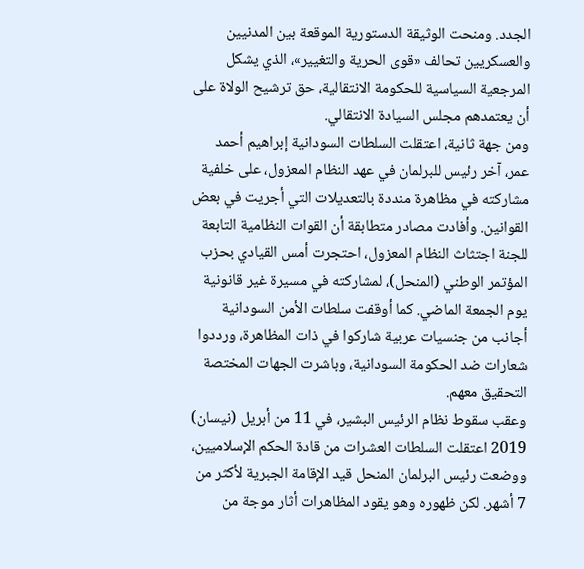الجدد. ومنحت الوثيقة الدستورية الموقعة بين المدنيين والعسكريين تحالف «قوى الحرية والتغيير»، الذي يشكل المرجعية السياسية للحكومة الانتقالية، حق ترشيح الولاة على أن يعتمدهم مجلس السيادة الانتقالي.
ومن جهة ثانية، اعتقلت السلطات السودانية إبراهيم أحمد عمر، آخر رئيس للبرلمان في عهد النظام المعزول، على خلفية مشاركته في مظاهرة منددة بالتعديلات التي أجريت في بعض القوانين. وأفادت مصادر متطابقة أن القوات النظامية التابعة للجنة اجتثاث النظام المعزول، احتجرت أمس القيادي بحزب المؤتمر الوطني (المنحل)، لمشاركته في مسيرة غير قانونية يوم الجمعة الماضي. كما أوقفت سلطات الأمن السودانية أجانب من جنسيات عربية شاركوا في ذات المظاهرة، ورددوا شعارات ضد الحكومة السودانية، وباشرت الجهات المختصة التحقيق معهم.
وعقب سقوط نظام الرئيس البشير، في 11 من أبريل (نيسان) 2019 اعتقلت السلطات العشرات من قادة الحكم الإسلاميين، ووضعت رئيس البرلمان المنحل قيد الإقامة الجبرية لأكثر من 7 أشهر. لكن ظهوره وهو يقود المظاهرات أثار موجة من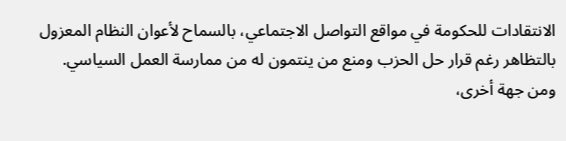الانتقادات للحكومة في مواقع التواصل الاجتماعي، بالسماح لأعوان النظام المعزول بالتظاهر رغم قرار حل الحزب ومنع من ينتمون له من ممارسة العمل السياسي.
ومن جهة أخرى،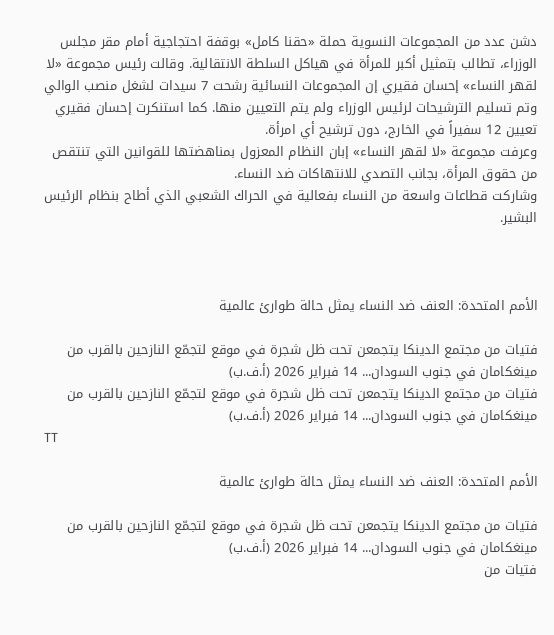دشن عدد من المجموعات النسوية حملة «حقنا كامل» بوقفة احتجاجية أمام مقر مجلس الوزراء، تطالب بتمثيل أكبر للمرأة في هياكل السلطة الانتقالية. وقالت رئيس مجموعة «لا لقهر النساء» إحسان فقيري إن المجموعات النسائية رشحت 7 سيدات لشغل منصب الوالي وتم تسليم الترشيحات لرئيس الوزراء ولم يتم التعيين منها. كما استنكرت إحسان فقيري تعيين 12 سفيراً في الخارج، دون ترشيح أي امرأة.
وعرفت مجموعة «لا لقهر النساء» إبان النظام المعزول بمناهضتها للقوانين التي تنتقص من حقوق المرأة، بجانب التصدي للانتهاكات ضد النساء.
وشاركت قطاعات واسعة من النساء بفعالية في الحراك الشعبي الذي أطاح بنظام الرئيس البشير.



الأمم المتحدة: العنف ضد النساء يمثل حالة طوارئ عالمية

فتيات من مجتمع الدينكا يتجمعن تحت ظل شجرة في موقع لتجمّع النازحين بالقرب من مينغكامان في جنوب السودان... 14 فبراير 2026 (أ.ف.ب)
فتيات من مجتمع الدينكا يتجمعن تحت ظل شجرة في موقع لتجمّع النازحين بالقرب من مينغكامان في جنوب السودان... 14 فبراير 2026 (أ.ف.ب)
TT

الأمم المتحدة: العنف ضد النساء يمثل حالة طوارئ عالمية

فتيات من مجتمع الدينكا يتجمعن تحت ظل شجرة في موقع لتجمّع النازحين بالقرب من مينغكامان في جنوب السودان... 14 فبراير 2026 (أ.ف.ب)
فتيات من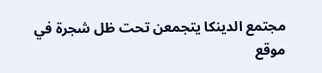مجتمع الدينكا يتجمعن تحت ظل شجرة في موقع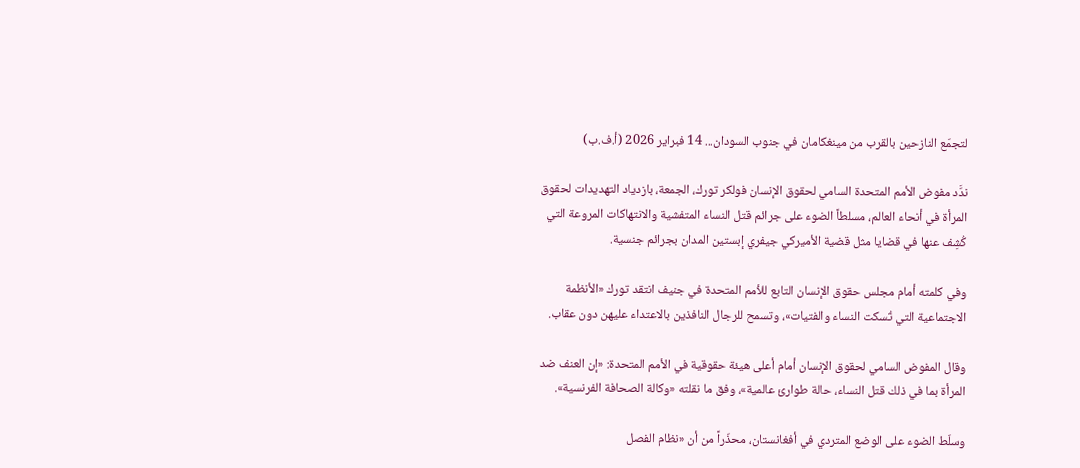لتجمّع النازحين بالقرب من مينغكامان في جنوب السودان... 14 فبراير 2026 (أ.ف.ب)

ندَّد مفوض الأمم المتحدة السامي لحقوق الإنسان فولكر تورك، الجمعة، بازدياد التهديدات لحقوق المرأة في أنحاء العالم، مسلطاً الضوء على جرائم قتل النساء المتفشية والانتهاكات المروعة التي كُشِف عنها في قضايا مثل قضية الأميركي جيفري إبستين المدان بجرائم جنسية.

وفي كلمته أمام مجلس حقوق الإنسان التابع للأمم المتحدة في جنيف انتقد تورك «الأنظمة الاجتماعية التي تُسكت النساء والفتيات»، وتسمح للرجال النافذين بالاعتداء عليهن دون عقاب.

وقال المفوض السامي لحقوق الإنسان أمام أعلى هيئة حقوقية في الأمم المتحدة: «إن العنف ضد المرأة بما في ذلك قتل النساء، حالة طوارئ عالمية»، وفق ما نقلته «وكالة الصحافة الفرنسية».

وسلّط الضوء على الوضع المتردي في أفغانستان، محذّراً من أن «نظام الفصل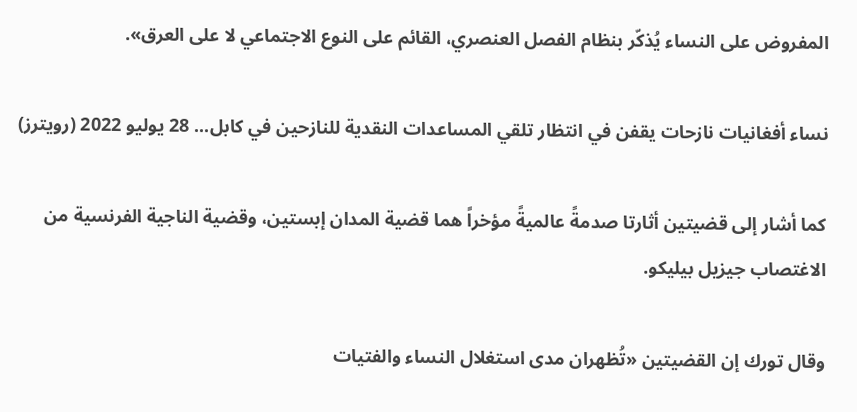المفروض على النساء يُذكّر بنظام الفصل العنصري، القائم على النوع الاجتماعي لا على العرق».

نساء أفغانيات نازحات يقفن في انتظار تلقي المساعدات النقدية للنازحين في كابل... 28 يوليو 2022 (رويترز)

كما أشار إلى قضيتين أثارتا صدمةً عالميةً مؤخراً هما قضية المدان إبستين، وقضية الناجية الفرنسية من الاغتصاب جيزيل بيليكو.

وقال تورك إن القضيتين «تُظهران مدى استغلال النساء والفتيات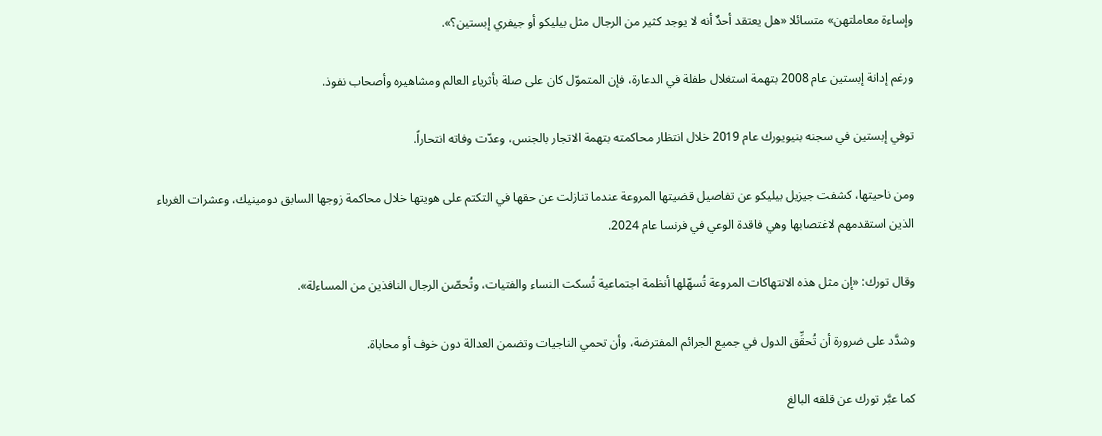وإساءة معاملتهن» متسائلا «هل يعتقد أحدٌ أنه لا يوجد كثير من الرجال مثل بيليكو أو جيفري إبستين؟».

ورغم إدانة إبستين عام 2008 بتهمة استغلال طفلة في الدعارة، فإن المتموّل كان على صلة بأثرياء العالم ومشاهيره وأصحاب نفوذ.

توفي إبستين في سجنه بنيويورك عام 2019 خلال انتظار محاكمته بتهمة الاتجار بالجنس، وعدّت وفاته انتحاراً.

ومن ناحيتها، كشفت جيزيل بيليكو عن تفاصيل قضيتها المروعة عندما تنازلت عن حقها في التكتم على هويتها خلال محاكمة زوجها السابق دومينيك، وعشرات الغرباء الذين استقدمهم لاغتصابها وهي فاقدة الوعي في فرنسا عام 2024.

وقال تورك: «إن مثل هذه الانتهاكات المروعة تُسهّلها أنظمة اجتماعية تُسكت النساء والفتيات، وتُحصّن الرجال النافذين من المساءلة».

وشدَّد على ضرورة أن تُحقِّق الدول في جميع الجرائم المفترضة، وأن تحمي الناجيات وتضمن العدالة دون خوف أو محاباة.

كما عبَّر تورك عن قلقه البالغ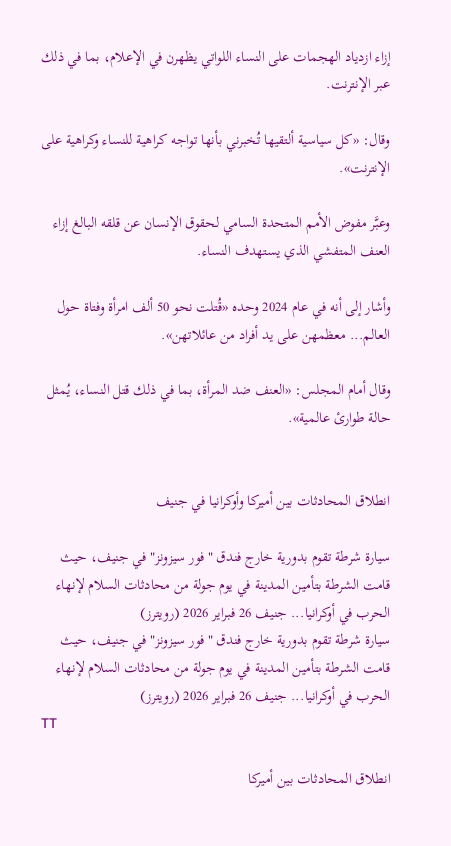إزاء ازدياد الهجمات على النساء اللواتي يظهرن في الإعلام، بما في ذلك عبر الإنترنت.

وقال: «كل سياسية ألتقيها تُخبرني بأنها تواجه كراهية للنساء وكراهية على الإنترنت».

وعبَّر مفوض الأمم المتحدة السامي لحقوق الإنسان عن قلقه البالغ إزاء العنف المتفشي الذي يستهدف النساء.

وأشار إلى أنه في عام 2024 وحده «قُتلت نحو 50 ألف امرأة وفتاة حول العالم... معظمهن على يد أفراد من عائلاتهن».

وقال أمام المجلس: «العنف ضد المرأة، بما في ذلك قتل النساء، يُمثل حالة طوارئ عالمية».


انطلاق المحادثات بين أميركا وأوكرانيا في جنيف

سيارة شرطة تقوم بدورية خارج فندق "فور سيزونز" في جنيف، حيث قامت الشرطة بتأمين المدينة في يوم جولة من محادثات السلام لإنهاء الحرب في أوكرانيا... جنيف 26 فبراير 2026 (رويترز)
سيارة شرطة تقوم بدورية خارج فندق "فور سيزونز" في جنيف، حيث قامت الشرطة بتأمين المدينة في يوم جولة من محادثات السلام لإنهاء الحرب في أوكرانيا... جنيف 26 فبراير 2026 (رويترز)
TT

انطلاق المحادثات بين أميركا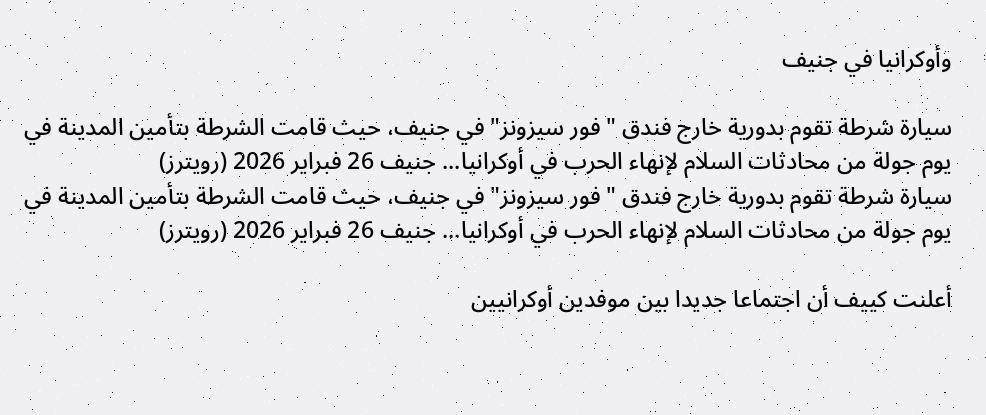وأوكرانيا في جنيف

سيارة شرطة تقوم بدورية خارج فندق "فور سيزونز" في جنيف، حيث قامت الشرطة بتأمين المدينة في يوم جولة من محادثات السلام لإنهاء الحرب في أوكرانيا... جنيف 26 فبراير 2026 (رويترز)
سيارة شرطة تقوم بدورية خارج فندق "فور سيزونز" في جنيف، حيث قامت الشرطة بتأمين المدينة في يوم جولة من محادثات السلام لإنهاء الحرب في أوكرانيا... جنيف 26 فبراير 2026 (رويترز)

أعلنت كييف أن اجتماعا جديدا بين موفدين أوكرانيين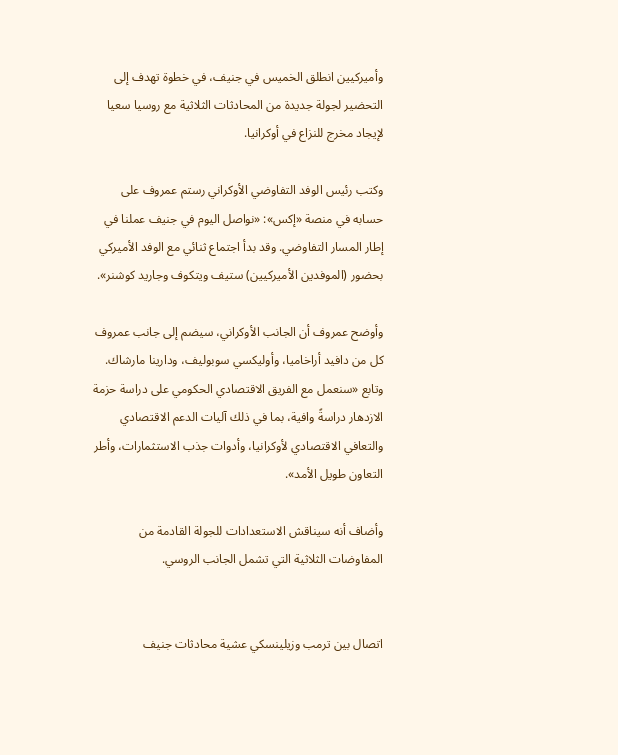وأميركيين انطلق الخميس في جنيف، في خطوة تهدف إلى التحضير لجولة جديدة من المحادثات الثلاثية مع روسيا سعيا لإيجاد مخرج للنزاع في أوكرانيا.

وكتب رئيس الوفد التفاوضي الأوكراني رستم عمروف على حسابه في منصة «إكس»: «نواصل اليوم في جنيف عملنا في إطار المسار التفاوضي. وقد بدأ اجتماع ثنائي مع الوفد الأميركي بحضور (الموفدين الأميركيين) ستيف ويتكوف وجاريد كوشنر».

وأوضح عمروف أن الجانب الأوكراني، سيضم إلى جانب عمروف كل من دافيد أراخاميا، وأوليكسي سوبوليف، ودارينا مارشاك. وتابع «سنعمل مع الفريق الاقتصادي الحكومي على دراسة حزمة الازدهار دراسةً وافية، بما في ذلك آليات الدعم الاقتصادي والتعافي الاقتصادي لأوكرانيا، وأدوات جذب الاستثمارات، وأطر التعاون طويل الأمد».

وأضاف أنه سيناقش الاستعدادات للجولة القادمة من المفاوضات الثلاثية التي تشمل الجانب الروسي.


اتصال بين ترمب وزيلينسكي عشية محادثات جنيف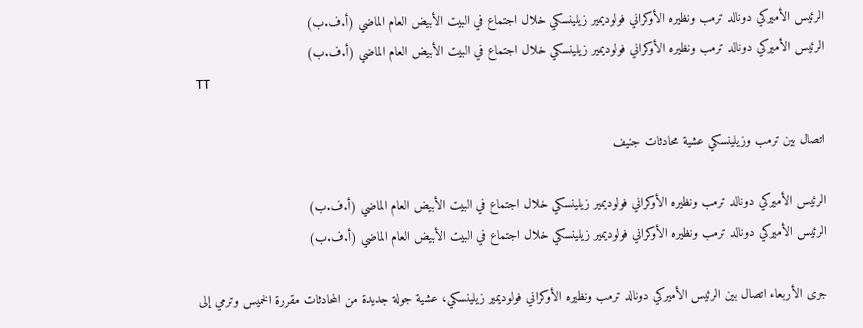الرئيس الأميركي دونالد ترمب ونظيره الأوكراني فولوديمير زيلينسكي خلال اجتماع في البيت الأبيض العام الماضي (أ.ف.ب)
الرئيس الأميركي دونالد ترمب ونظيره الأوكراني فولوديمير زيلينسكي خلال اجتماع في البيت الأبيض العام الماضي (أ.ف.ب)
TT

اتصال بين ترمب وزيلينسكي عشية محادثات جنيف

الرئيس الأميركي دونالد ترمب ونظيره الأوكراني فولوديمير زيلينسكي خلال اجتماع في البيت الأبيض العام الماضي (أ.ف.ب)
الرئيس الأميركي دونالد ترمب ونظيره الأوكراني فولوديمير زيلينسكي خلال اجتماع في البيت الأبيض العام الماضي (أ.ف.ب)

جرى الأربعاء اتصال بين الرئيس الأميركي دونالد ترمب ونظيره الأوكراني فولوديمير زيلينسكي، عشية جولة جديدة من المحادثات مقررة الخميس وترمي إلى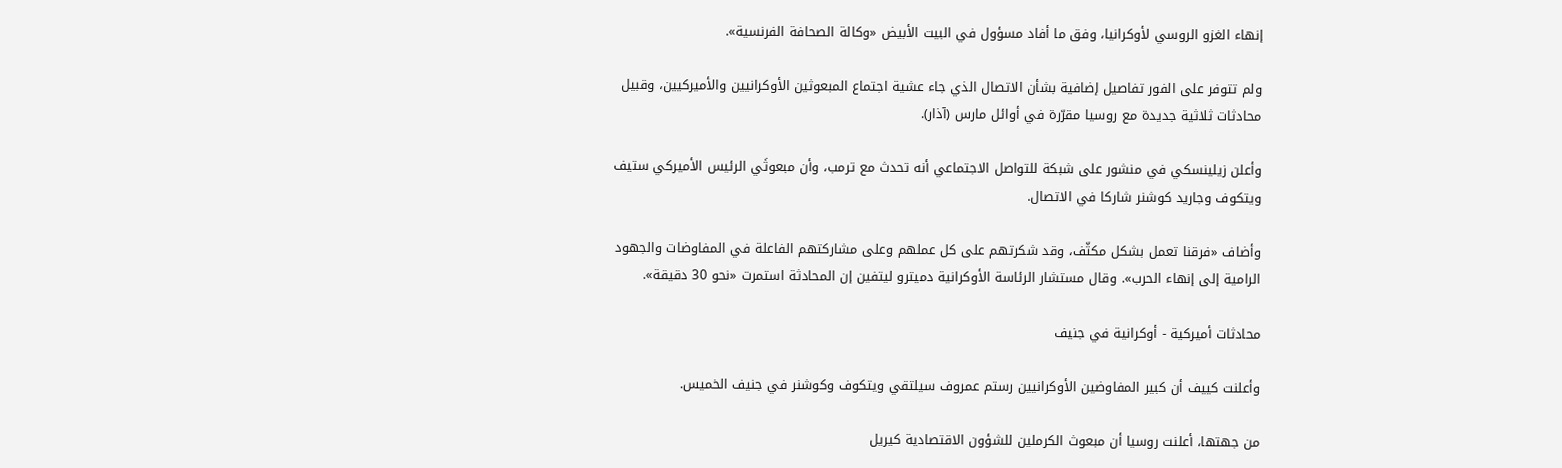إنهاء الغزو الروسي لأوكرانيا، وفق ما أفاد مسؤول في البيت الأبيض «وكالة الصحافة الفرنسية».

ولم تتوفر على الفور تفاصيل إضافية بشأن الاتصال الذي جاء عشية اجتماع المبعوثين الأوكرانيين والأميركيين، وقبيل محادثات ثلاثية جديدة مع روسيا مقرّرة في أوائل مارس (آذار).

وأعلن زيلينسكي في منشور على شبكة للتواصل الاجتماعي أنه تحدث مع ترمب، وأن مبعوثَي الرئيس الأميركي ستيف ويتكوف وجاريد كوشنر شاركا في الاتصال.

وأضاف «فرقنا تعمل بشكل مكثّف، وقد شكرتهم على كل عملهم وعلى مشاركتهم الفاعلة في المفاوضات والجهود الرامية إلى إنهاء الحرب». وقال مستشار الرئاسة الأوكرانية دميترو ليتفين إن المحادثة استمرت «نحو 30 دقيقة».

محادثات أميركية - أوكرانية في جنيف

وأعلنت كييف أن كبير المفاوضين الأوكرانيين رستم عمروف سيلتقي ويتكوف وكوشنر في جنيف الخميس.

من جهتها، أعلنت روسيا أن مبعوث الكرملين للشؤون الاقتصادية كيريل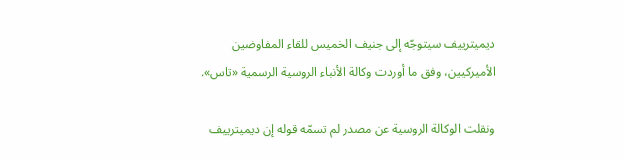ديميترييف سيتوجّه إلى جنيف الخميس للقاء المفاوضين الأميركيين، وفق ما أوردت وكالة الأنباء الروسية الرسمية «تاس».

ونقلت الوكالة الروسية عن مصدر لم تسمّه قوله إن ديميترييف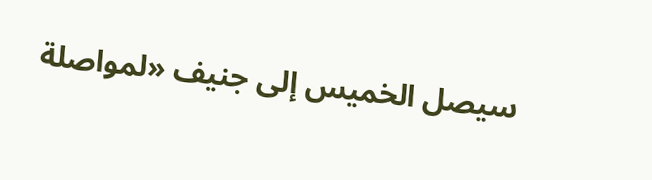سيصل الخميس إلى جنيف «لمواصلة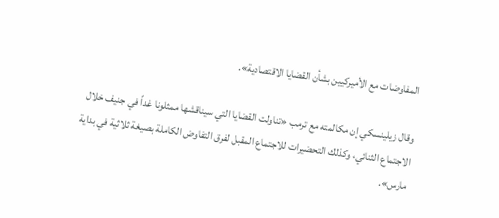المفاوضات مع الأميركيين بشأن القضايا الاقتصادية».

وقال زيلينسكي إن مكالمته مع ترمب «تناولت القضايا التي سيناقشها ممثلونا غداً في جنيف خلال الاجتماع الثنائي، وكذلك التحضيرات للاجتماع المقبل لفرق التفاوض الكاملة بصيغة ثلاثية في بداية مارس».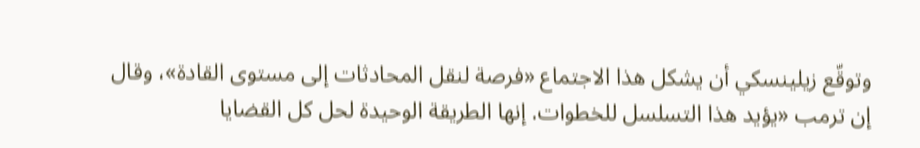وتوقّع زيلينسكي أن يشكل هذا الاجتماع «فرصة لنقل المحادثات إلى مستوى القادة»، وقال إن ترمب «يؤيد هذا التسلسل للخطوات. إنها الطريقة الوحيدة لحل كل القضايا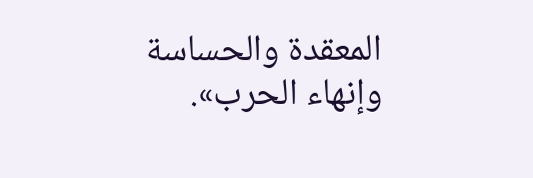المعقدة والحساسة وإنهاء الحرب».